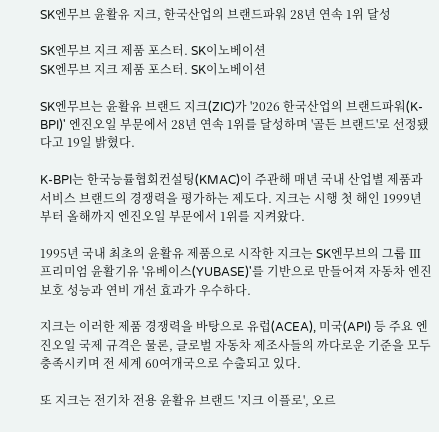SK엔무브 윤활유 지크, 한국산업의 브랜드파워 28년 연속 1위 달성

SK엔무브 지크 제품 포스터. SK이노베이션
SK엔무브 지크 제품 포스터. SK이노베이션

SK엔무브는 윤활유 브랜드 지크(ZIC)가 '2026 한국산업의 브랜드파워(K-BPI)' 엔진오일 부문에서 28년 연속 1위를 달성하며 '골든 브랜드'로 선정됐다고 19일 밝혔다.

K-BPI는 한국능률협회컨설팅(KMAC)이 주관해 매년 국내 산업별 제품과 서비스 브랜드의 경쟁력을 평가하는 제도다. 지크는 시행 첫 해인 1999년부터 올해까지 엔진오일 부문에서 1위를 지켜왔다.

1995년 국내 최초의 윤활유 제품으로 시작한 지크는 SK엔무브의 그룹 Ⅲ 프리미엄 윤활기유 '유베이스(YUBASE)'를 기반으로 만들어져 자동차 엔진 보호 성능과 연비 개선 효과가 우수하다.

지크는 이러한 제품 경쟁력을 바탕으로 유럽(ACEA), 미국(API) 등 주요 엔진오일 국제 규격은 물론, 글로벌 자동차 제조사들의 까다로운 기준을 모두 충족시키며 전 세계 60여개국으로 수출되고 있다.

또 지크는 전기차 전용 윤활유 브랜드 '지크 이플로', 오르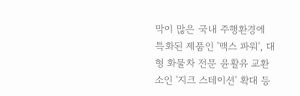막이 많은 국내 주행환경에 특화된 제품인 '맥스 파워', 대형 화물차 전문 윤활유 교환소인 '지크 스테이션' 확대 등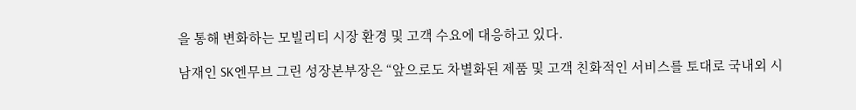을 통해 변화하는 모빌리티 시장 환경 및 고객 수요에 대응하고 있다.

남재인 SK엔무브 그린 성장본부장은 “앞으로도 차별화된 제품 및 고객 친화적인 서비스를 토대로 국내외 시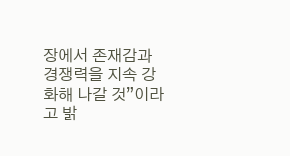장에서 존재감과 경쟁력을 지속 강화해 나갈 것”이라고 밝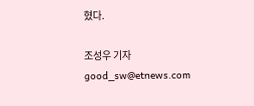혔다.

조성우 기자 good_sw@etnews.com